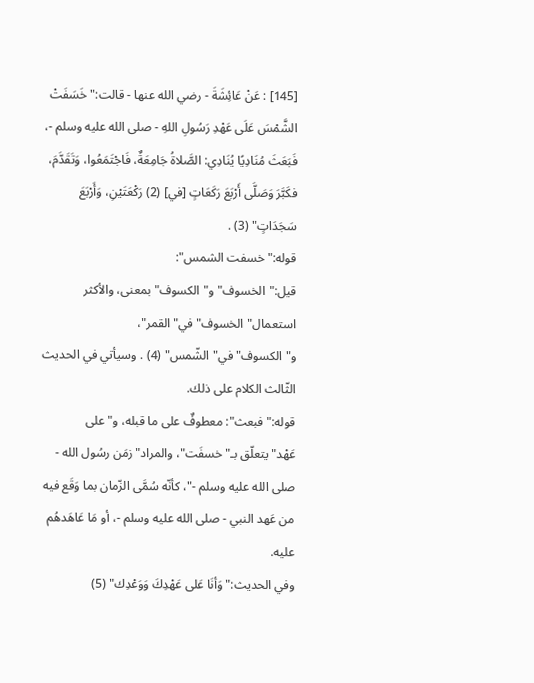[145] : عَنْ عَائِشَةَ - رضي الله عنها - قالت:"خَسَفَتْ الشَّمْسَ عَلَى عَهْدِ رَسُولِ اللهِ - صلى الله عليه وسلم -، فَبَعَثَ مُنَادِيًا يُنَادِي: الصَّلاةُ جَامِعَةٌ، فَاجْتَمَعُوا، وَتَقَدَّمَ، فكَبَّرَ وَصَلَّى أَرْبَعَ رَكَعَاتٍ [في] (2) رَكْعَتَيْنِ، وَأَرْبَعَ سَجَدَاتٍ" (3) .
قوله:"خسفت الشمس": قيل:"الخسوف"و"الكسوف"بمعنى، والأكثر استعمال"الخسوف"في"القمر"، و"الكسوف"في"الشّمس" (4) . وسيأتي في الحديث الثّالث الكلام على ذلك.
قوله:"فبعث": معطوفٌ على ما قبله، و"على عَهْد"يتعلّق بـ"خسفَت"، والمراد"زمَن رسُول الله - صلى الله عليه وسلم -"، كأنّه سُمَّى الزّمان بما وَقَع فيه من عَهد النبي - صلى الله عليه وسلم -، أو مَا عَاهَدهُم عليه.
وفي الحديث:"وَأنَا عَلى عَهْدِكَ وَوَعْدِك" (5)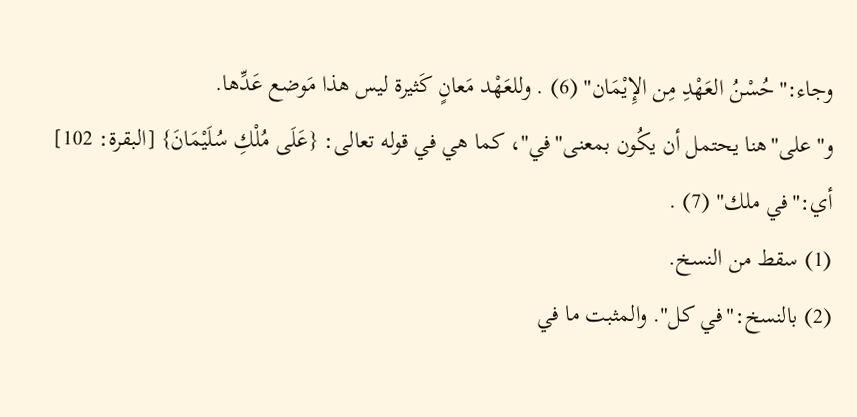وجاء:"حُسْنُ العَهْدِ مِن الإِيْمَان" (6) . وللعَهْد مَعانٍ كَثيرة ليس هذا مَوضع عَدِّها.
و"على"هنا يحتمل أن يكُون بمعنى"في"، كما هي في قوله تعالى: {عَلَى مُلْكِ سُلَيْمَانَ} [البقرة: 102] أي:"في ملك" (7) .
(1) سقط من النسخ.
(2) بالنسخ:"في كل". والمثبت ما في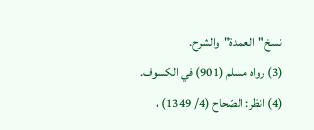نسخ"العمدة"والشرح.
(3) رواه مسلم (901) في الكسوف.
(4) انظر: الصّحاح (4/ 1349) ،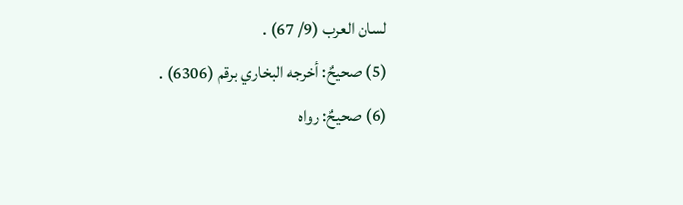لسان العرب (9/ 67) .
(5) صحيحٌ: أخرجه البخاري برقم (6306) .
(6) صحيحٌ: رواه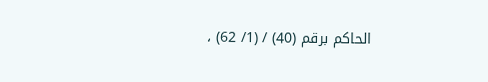الحاكم برقم (40) / (1/ 62) ،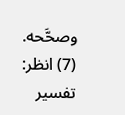وصحَّحه.
(7) انظر: تفسير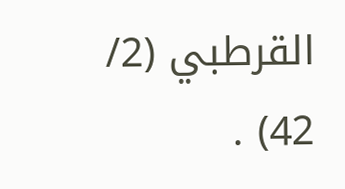القرطبي (2/ 42) .